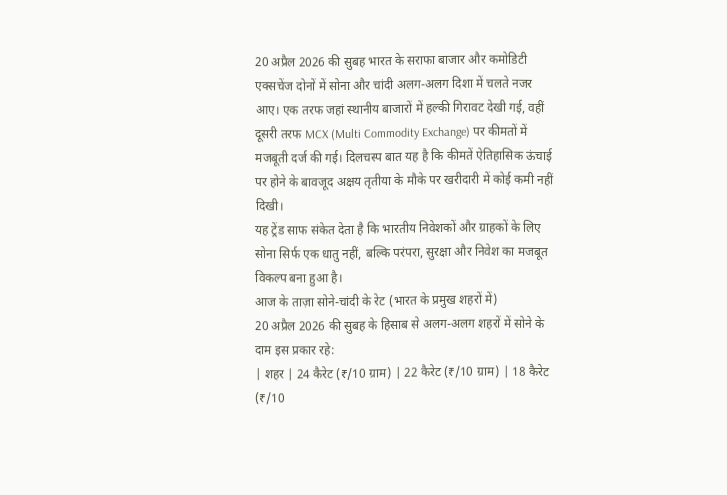20 अप्रैल 2026 की सुबह भारत के सराफा बाजार और कमोडिटी एक्सचेंज दोनों में सोना और चांदी अलग-अलग दिशा में चलते नजर आए। एक तरफ जहां स्थानीय बाजारों में हल्की गिरावट देखी गई, वहीं दूसरी तरफ MCX (Multi Commodity Exchange) पर कीमतों में मजबूती दर्ज की गई। दिलचस्प बात यह है कि कीमतें ऐतिहासिक ऊंचाई पर होने के बावजूद अक्षय तृतीया के मौके पर खरीदारी में कोई कमी नहीं दिखी।
यह ट्रेंड साफ संकेत देता है कि भारतीय निवेशकों और ग्राहकों के लिए सोना सिर्फ एक धातु नहीं, बल्कि परंपरा, सुरक्षा और निवेश का मजबूत विकल्प बना हुआ है।
आज के ताज़ा सोने-चांदी के रेट (भारत के प्रमुख शहरों में)
20 अप्रैल 2026 की सुबह के हिसाब से अलग-अलग शहरों में सोने के दाम इस प्रकार रहे:
| शहर | 24 कैरेट (₹/10 ग्राम) | 22 कैरेट (₹/10 ग्राम) | 18 कैरेट (₹/10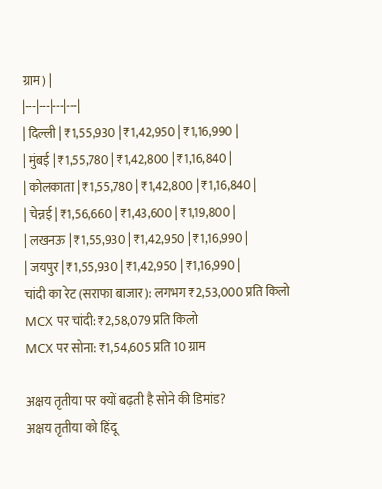ग्राम) |
|---|---|---|---|
| दिल्ली | ₹1,55,930 | ₹1,42,950 | ₹1,16,990 |
| मुंबई | ₹1,55,780 | ₹1,42,800 | ₹1,16,840 |
| कोलकाता | ₹1,55,780 | ₹1,42,800 | ₹1,16,840 |
| चेन्नई | ₹1,56,660 | ₹1,43,600 | ₹1,19,800 |
| लखनऊ | ₹1,55,930 | ₹1,42,950 | ₹1,16,990 |
| जयपुर | ₹1,55,930 | ₹1,42,950 | ₹1,16,990 |
चांदी का रेट (सराफा बाजार): लगभग ₹2,53,000 प्रति किलो
MCX पर चांदी: ₹2,58,079 प्रति किलो
MCX पर सोना: ₹1,54,605 प्रति 10 ग्राम

अक्षय तृतीया पर क्यों बढ़ती है सोने की डिमांड?
अक्षय तृतीया को हिंदू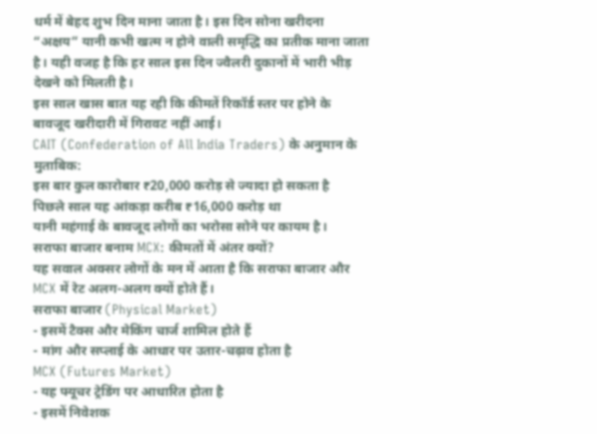धर्म में बेहद शुभ दिन माना जाता है। इस दिन सोना खरीदना “अक्षय” यानी कभी खत्म न होने वाली समृद्धि का प्रतीक माना जाता है। यही वजह है कि हर साल इस दिन ज्वैलरी दुकानों में भारी भीड़ देखने को मिलती है।
इस साल खास बात यह रही कि कीमतें रिकॉर्ड स्तर पर होने के बावजूद खरीदारी में गिरावट नहीं आई।
CAIT (Confederation of All India Traders) के अनुमान के मुताबिक:
इस बार कुल कारोबार ₹20,000 करोड़ से ज्यादा हो सकता है
पिछले साल यह आंकड़ा करीब ₹16,000 करोड़ था
यानी महंगाई के बावजूद लोगों का भरोसा सोने पर कायम है।
सराफा बाजार बनाम MCX: कीमतों में अंतर क्यों?
यह सवाल अक्सर लोगों के मन में आता है कि सराफा बाजार और MCX में रेट अलग-अलग क्यों होते हैं।
सराफा बाजार (Physical Market)
- इसमें टैक्स और मेकिंग चार्ज शामिल होते हैं
- मांग और सप्लाई के आधार पर उतार-चढ़ाव होता है
MCX (Futures Market)
- यह फ्यूचर ट्रेडिंग पर आधारित होता है
- इसमें निवेशक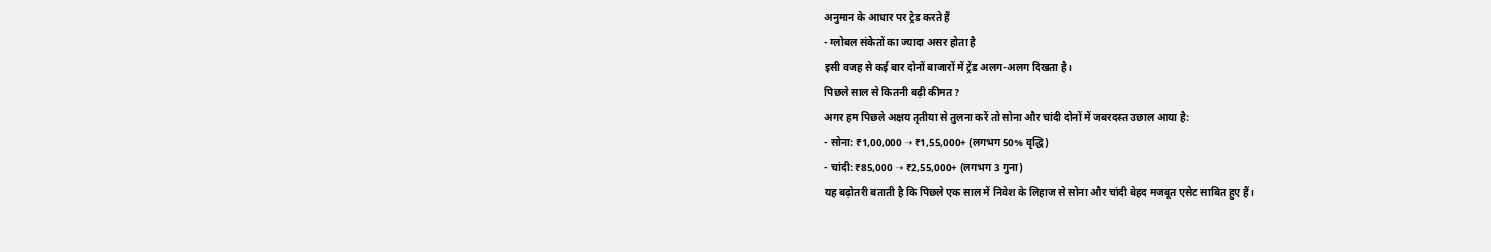अनुमान के आधार पर ट्रेड करते हैं
- ग्लोबल संकेतों का ज्यादा असर होता है
इसी वजह से कई बार दोनों बाजारों में ट्रेंड अलग-अलग दिखता है।
पिछले साल से कितनी बढ़ी कीमत?
अगर हम पिछले अक्षय तृतीया से तुलना करें तो सोना और चांदी दोनों में जबरदस्त उछाल आया है:
- सोना: ₹1,00,000 ➝ ₹1,55,000+ (लगभग 50% वृद्धि)
- चांदी: ₹85,000 ➝ ₹2,55,000+ (लगभग 3 गुना)
यह बढ़ोतरी बताती है कि पिछले एक साल में निवेश के लिहाज से सोना और चांदी बेहद मजबूत एसेट साबित हुए हैं।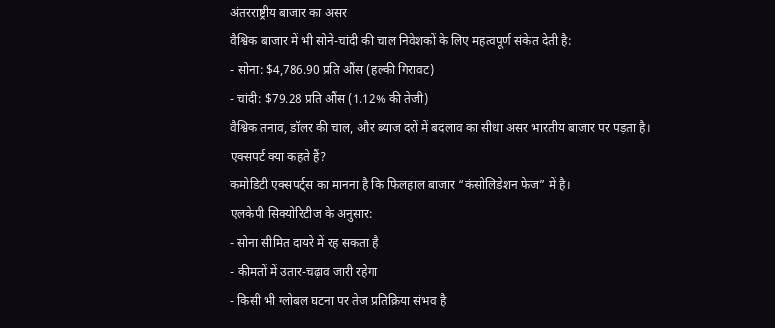अंतरराष्ट्रीय बाजार का असर
वैश्विक बाजार में भी सोने-चांदी की चाल निवेशकों के लिए महत्वपूर्ण संकेत देती है:
- सोना: $4,786.90 प्रति औंस (हल्की गिरावट)
- चांदी: $79.28 प्रति औंस (1.12% की तेजी)
वैश्विक तनाव, डॉलर की चाल, और ब्याज दरों में बदलाव का सीधा असर भारतीय बाजार पर पड़ता है।
एक्सपर्ट क्या कहते हैं?
कमोडिटी एक्सपर्ट्स का मानना है कि फिलहाल बाजार “कंसोलिडेशन फेज” में है।
एलकेपी सिक्योरिटीज के अनुसार:
- सोना सीमित दायरे में रह सकता है
- कीमतों में उतार-चढ़ाव जारी रहेगा
- किसी भी ग्लोबल घटना पर तेज प्रतिक्रिया संभव है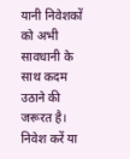यानी निवेशकों को अभी सावधानी के साथ कदम उठाने की जरूरत है।
निवेश करें या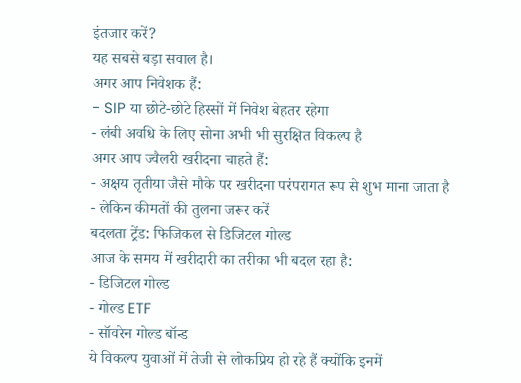इंतजार करें?
यह सबसे बड़ा सवाल है।
अगर आप निवेशक हैं:
- SIP या छोटे-छोटे हिस्सों में निवेश बेहतर रहेगा
- लंबी अवधि के लिए सोना अभी भी सुरक्षित विकल्प है
अगर आप ज्वैलरी खरीदना चाहते हैं:
- अक्षय तृतीया जैसे मौके पर खरीदना परंपरागत रूप से शुभ माना जाता है
- लेकिन कीमतों की तुलना जरूर करें
बदलता ट्रेंड: फिजिकल से डिजिटल गोल्ड
आज के समय में खरीदारी का तरीका भी बदल रहा है:
- डिजिटल गोल्ड
- गोल्ड ETF
- सॉवरेन गोल्ड बॉन्ड
ये विकल्प युवाओं में तेजी से लोकप्रिय हो रहे हैं क्योंकि इनमें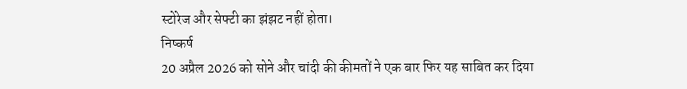स्टोरेज और सेफ्टी का झंझट नहीं होता।
निष्कर्ष
20 अप्रैल 2026 को सोने और चांदी की कीमतों ने एक बार फिर यह साबित कर दिया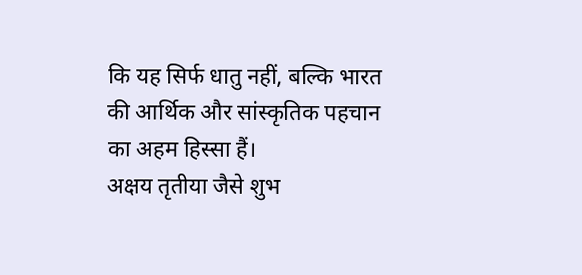कि यह सिर्फ धातु नहीं, बल्कि भारत की आर्थिक और सांस्कृतिक पहचान का अहम हिस्सा हैं।
अक्षय तृतीया जैसे शुभ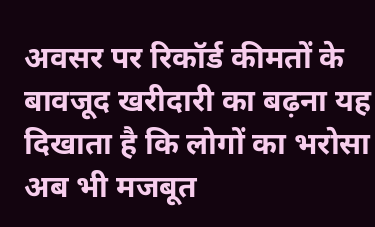अवसर पर रिकॉर्ड कीमतों के बावजूद खरीदारी का बढ़ना यह दिखाता है कि लोगों का भरोसा अब भी मजबूत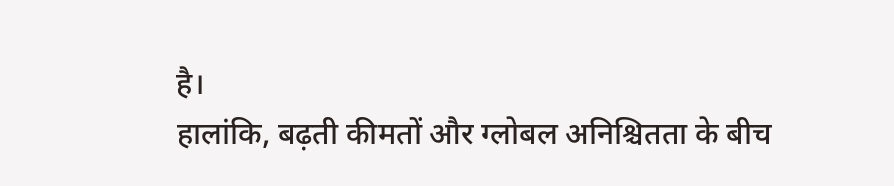है।
हालांकि, बढ़ती कीमतों और ग्लोबल अनिश्चितता के बीच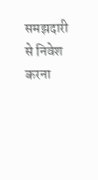समझदारी से निवेश करना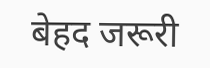बेहद जरूरी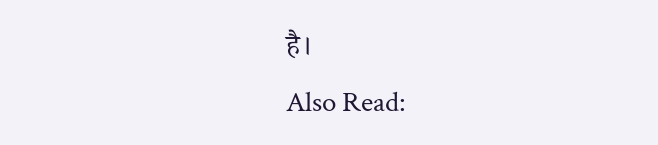है।
Also Read: